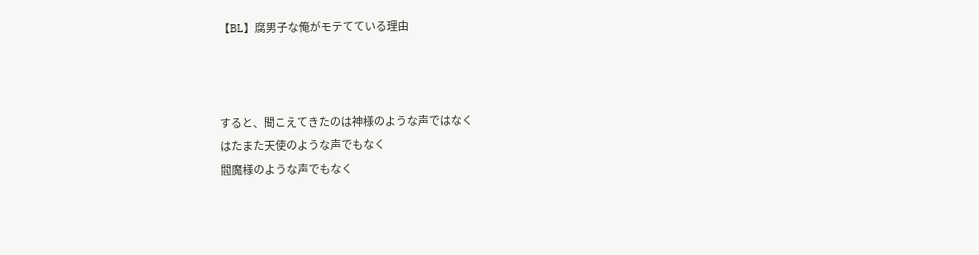【BL】腐男子な俺がモテてている理由



すると、聞こえてきたのは神様のような声ではなく
はたまた天使のような声でもなく
閻魔様のような声でもなく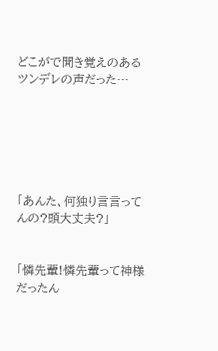どこがで聞き覚えのあるツンデレの声だった…






「あんた、何独り言言ってんの?頭大丈夫?」


「憐先輩!憐先輩って神様だったん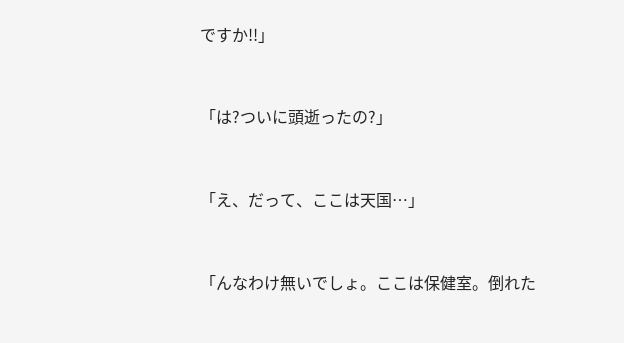ですか!!」


「は?ついに頭逝ったの?」


「え、だって、ここは天国…」


「んなわけ無いでしょ。ここは保健室。倒れた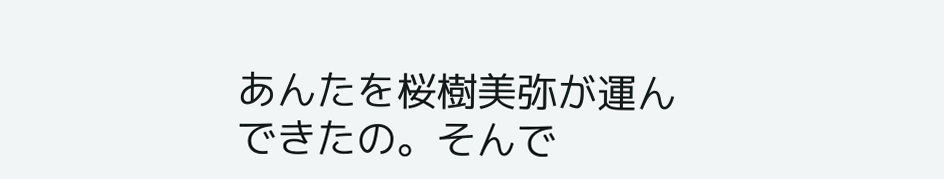あんたを桜樹美弥が運んできたの。そんで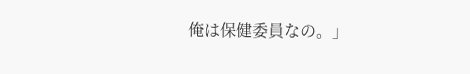俺は保健委員なの。」